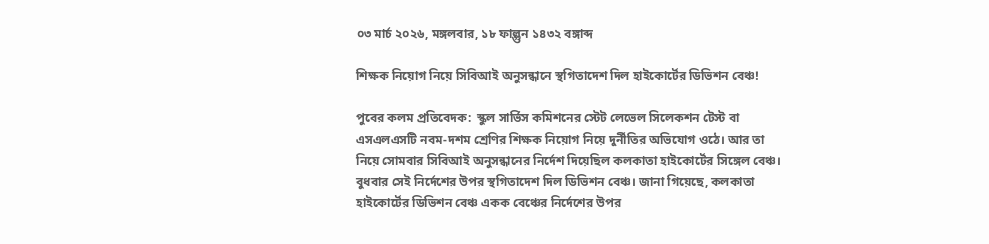০৩ মার্চ ২০২৬, মঙ্গলবার, ১৮ ফাল্গুন ১৪৩২ বঙ্গাব্দ

শিক্ষক নিয়োগ নিয়ে সিবিআই অনুসন্ধানে স্থগিতাদেশ দিল হাইকোর্টের ডিভিশন বেঞ্চ!

পুবের কলম প্রতিবেদক:  স্কুল সার্ভিস কমিশনের স্টেট লেভেল সিলেকশন টেস্ট বা এসএলএসটি নবম-দশম শ্রেণির শিক্ষক নিয়োগ নিয়ে দুর্নীতির অভিযোগ ওঠে। আর তা নিয়ে সোমবার সিবিআই অনুসন্ধানের নির্দেশ দিয়েছিল কলকাতা হাইকোর্টের সিঙ্গেল বেঞ্চ। বুধবার সেই নির্দেশের উপর স্থগিতাদেশ দিল ডিভিশন বেঞ্চ। জানা গিয়েছে, কলকাতা হাইকোর্টের ডিভিশন বেঞ্চ একক বেঞ্চের নির্দেশের উপর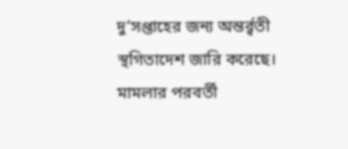দু’সপ্তাহের জন্য অন্তর্র্বতী স্থগিতাদেশ জারি করেছে। মামলার পরবর্তী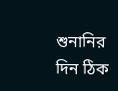শুনানির দিন ঠিক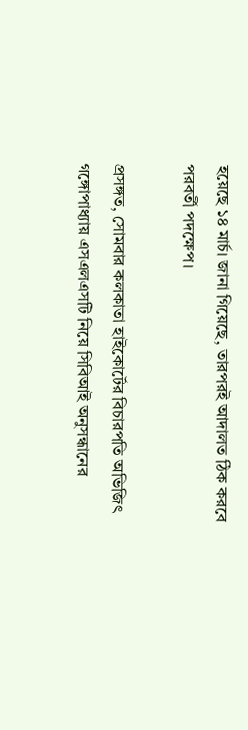হয়েছে ১৪ মার্চ। জানা গিয়েছে, তারপরই আদালত ঠিক করবে পরবর্তী পদক্ষেপ।

প্রসঙ্গত, সোমবার কলকাতা হাইকোর্টের বিচারপতি অভিজিৎ গঙ্গোপাধ্যায় এসএলএসটি নিয়ে সিবিআই অনুসন্ধানের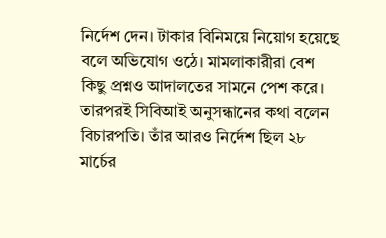নির্দেশ দেন। টাকার বিনিময়ে নিয়োগ হয়েছে বলে অভিযোগ ওঠে। মামলাকারীরা বেশ কিছু প্রশ্নও আদালতের সামনে পেশ করে। তারপরই সিবিআই অনুসন্ধানের কথা বলেন বিচারপতি। তাঁর আরও নির্দেশ ছিল ২৮ মার্চের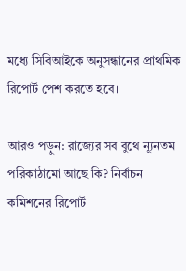মধ্যে সিবিআইকে অনুসন্ধানের প্রাথমিক রিপোর্ট পেশ করতে হবে।

আরও পড়ুন: রাজ্যের সব বুথে ন্যূনতম পরিকাঠামো আছে কি? নির্বাচন কমিশনের রিপোর্ট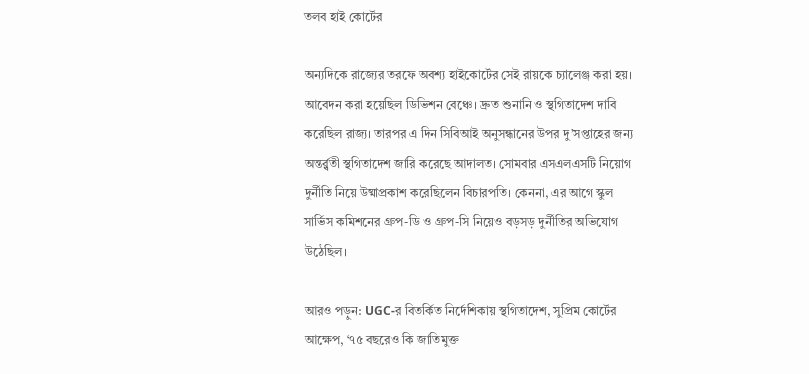তলব হাই কোর্টের

অন্যদিকে রাজ্যের তরফে অবশ্য হাইকোর্টের সেই রায়কে চ্যালেঞ্জ করা হয়। আবেদন করা হয়েছিল ডিভিশন বেঞ্চে। দ্রুত শুনানি ও স্থগিতাদেশ দাবি করেছিল রাজ্য। তারপর এ দিন সিবিআই অনুসন্ধানের উপর দু’সপ্তাহের জন্য অন্তর্র্বতী স্থগিতাদেশ জারি করেছে আদালত। সোমবার এসএলএসটি নিয়োগ দুর্নীতি নিয়ে উষ্মাপ্রকাশ করেছিলেন বিচারপতি। কেননা, এর আগে স্কুল সার্ভিস কমিশনের গ্রুপ-ডি ও গ্রুপ-সি নিয়েও বড়সড় দুর্নীতির অভিযোগ উঠেছিল।

আরও পড়ুন: UGC-র বিতর্কিত নির্দেশিকায় স্থগিতাদেশ, সুপ্রিম কোর্টের আক্ষেপ, ‘৭৫ বছরেও কি জাতিমুক্ত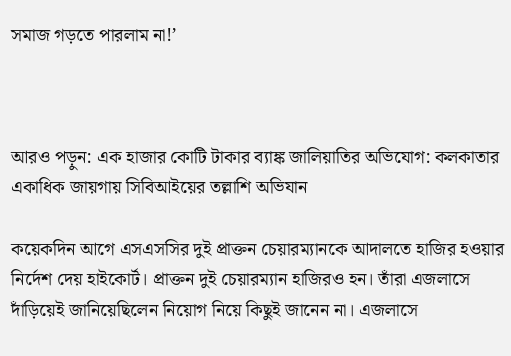সমাজ গড়তে পারলাম না!’



আরও পড়ুন: এক হাজার কোটি টাকার ব্যাঙ্ক জালিয়াতির অভিযোগ: কলকাতার একাধিক জায়গায় সিবিআইয়ের তল্লাশি অভিযান

কয়েকদিন আগে এসএসসির দুই প্রাক্তন চেয়ারম্যানকে আদালতে হাজির হওয়ার নির্দেশ দেয় হাইকোর্ট। প্রাক্তন দুই চেয়ারম্যান হাজিরও হন। তাঁরা এজলাসে দাঁড়িয়েই জানিয়েছিলেন নিয়োগ নিয়ে কিছুই জানেন না। এজলাসে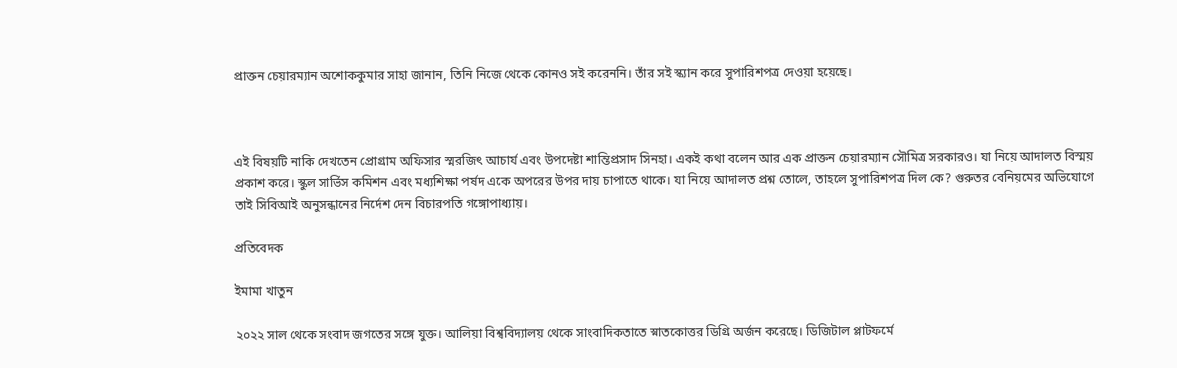প্রাক্তন চেয়ারম্যান অশোককুমার সাহা জানান, তিনি নিজে থেকে কোনও সই করেননি। তাঁর সই স্ক্যান করে সুপারিশপত্র দেওয়া হয়েছে।



এই বিষয়টি নাকি দেখতেন প্রোগ্রাম অফিসার স্মরজিৎ আচার্য এবং উপদেষ্টা শান্তিপ্রসাদ সিনহা। একই কথা বলেন আর এক প্রাক্তন চেয়ারম্যান সৌমিত্র সরকারও। যা নিয়ে আদালত বিস্ময় প্রকাশ করে। স্কুল সার্ভিস কমিশন এবং মধ্যশিক্ষা পর্ষদ একে অপরের উপর দায় চাপাতে থাকে। যা নিয়ে আদালত প্রশ্ন তোলে, তাহলে সুপারিশপত্র দিল কে? গুরুতর বেনিয়মের অভিযোগে তাই সিবিআই অনুসন্ধানের নির্দেশ দেন বিচারপতি গঙ্গোপাধ্যায়।

প্রতিবেদক

ইমামা খাতুন

২০২২ সাল থেকে সংবাদ জগতের সঙ্গে যুক্ত। আলিয়া বিশ্ববিদ্যালয় থেকে সাংবাদিকতাতে স্নাতকোত্তর ডিগ্রি অর্জন করেছে। ডিজিটাল প্লাটফর্মে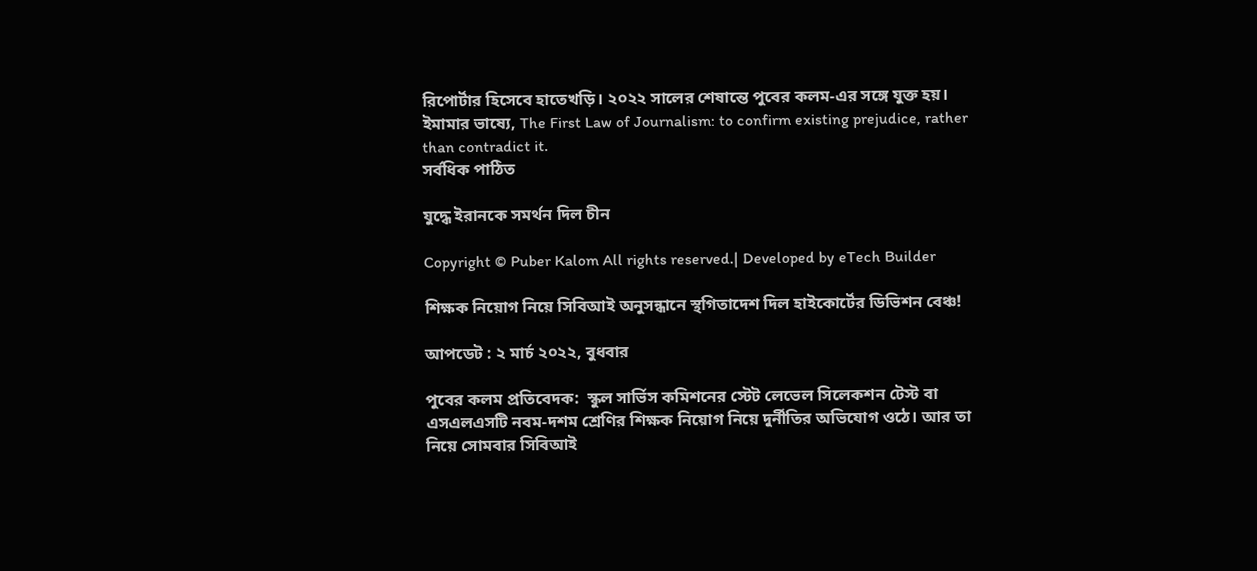রিপোর্টার হিসেবে হাতেখড়ি। ২০২২ সালের শেষান্তে পুবের কলম-এর সঙ্গে যুক্ত হয়। ইমামার ভাষ্যে, The First Law of Journalism: to confirm existing prejudice, rather than contradict it.
সর্বধিক পাঠিত

যুদ্ধে ইরানকে সমর্থন দিল চীন

Copyright © Puber Kalom All rights reserved.| Developed by eTech Builder

শিক্ষক নিয়োগ নিয়ে সিবিআই অনুসন্ধানে স্থগিতাদেশ দিল হাইকোর্টের ডিভিশন বেঞ্চ!

আপডেট : ২ মার্চ ২০২২, বুধবার

পুবের কলম প্রতিবেদক:  স্কুল সার্ভিস কমিশনের স্টেট লেভেল সিলেকশন টেস্ট বা এসএলএসটি নবম-দশম শ্রেণির শিক্ষক নিয়োগ নিয়ে দুর্নীতির অভিযোগ ওঠে। আর তা নিয়ে সোমবার সিবিআই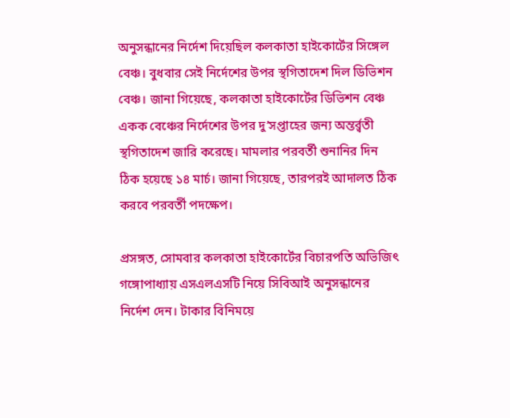অনুসন্ধানের নির্দেশ দিয়েছিল কলকাতা হাইকোর্টের সিঙ্গেল বেঞ্চ। বুধবার সেই নির্দেশের উপর স্থগিতাদেশ দিল ডিভিশন বেঞ্চ। জানা গিয়েছে, কলকাতা হাইকোর্টের ডিভিশন বেঞ্চ একক বেঞ্চের নির্দেশের উপর দু’সপ্তাহের জন্য অন্তর্র্বতী স্থগিতাদেশ জারি করেছে। মামলার পরবর্তী শুনানির দিন ঠিক হয়েছে ১৪ মার্চ। জানা গিয়েছে, তারপরই আদালত ঠিক করবে পরবর্তী পদক্ষেপ।

প্রসঙ্গত, সোমবার কলকাতা হাইকোর্টের বিচারপতি অভিজিৎ গঙ্গোপাধ্যায় এসএলএসটি নিয়ে সিবিআই অনুসন্ধানের নির্দেশ দেন। টাকার বিনিময়ে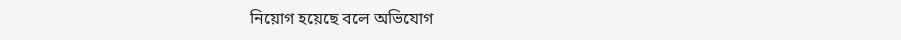নিয়োগ হয়েছে বলে অভিযোগ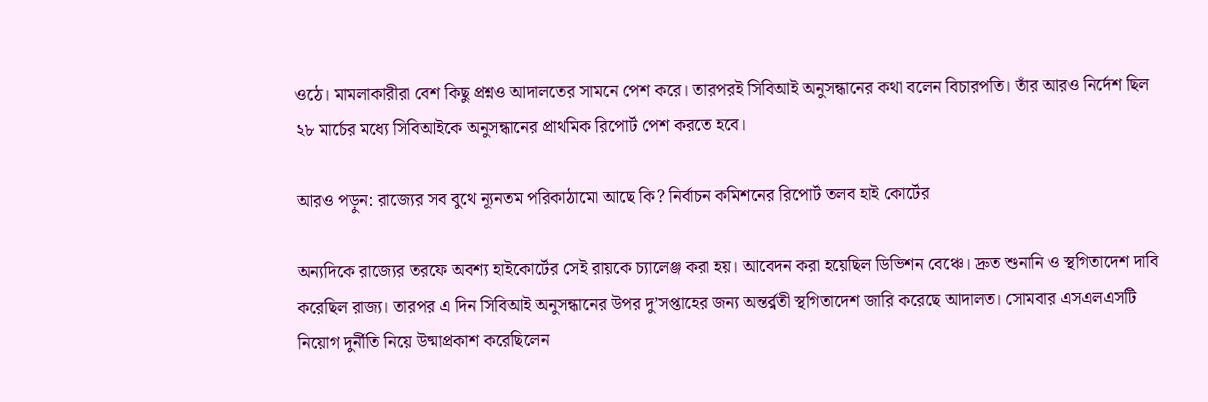ওঠে। মামলাকারীরা বেশ কিছু প্রশ্নও আদালতের সামনে পেশ করে। তারপরই সিবিআই অনুসন্ধানের কথা বলেন বিচারপতি। তাঁর আরও নির্দেশ ছিল ২৮ মার্চের মধ্যে সিবিআইকে অনুসন্ধানের প্রাথমিক রিপোর্ট পেশ করতে হবে।

আরও পড়ুন: রাজ্যের সব বুথে ন্যূনতম পরিকাঠামো আছে কি? নির্বাচন কমিশনের রিপোর্ট তলব হাই কোর্টের

অন্যদিকে রাজ্যের তরফে অবশ্য হাইকোর্টের সেই রায়কে চ্যালেঞ্জ করা হয়। আবেদন করা হয়েছিল ডিভিশন বেঞ্চে। দ্রুত শুনানি ও স্থগিতাদেশ দাবি করেছিল রাজ্য। তারপর এ দিন সিবিআই অনুসন্ধানের উপর দু’সপ্তাহের জন্য অন্তর্র্বতী স্থগিতাদেশ জারি করেছে আদালত। সোমবার এসএলএসটি নিয়োগ দুর্নীতি নিয়ে উষ্মাপ্রকাশ করেছিলেন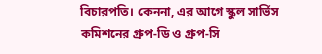বিচারপতি। কেননা, এর আগে স্কুল সার্ভিস কমিশনের গ্রুপ-ডি ও গ্রুপ-সি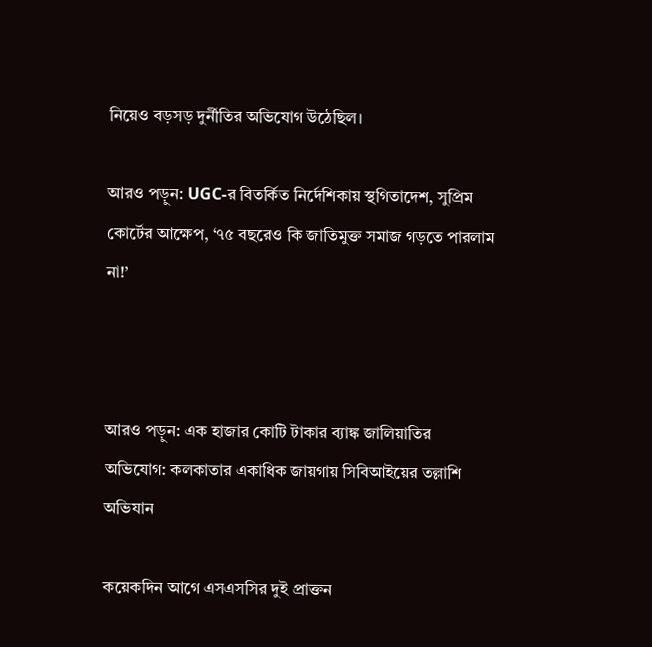নিয়েও বড়সড় দুর্নীতির অভিযোগ উঠেছিল।

আরও পড়ুন: UGC-র বিতর্কিত নির্দেশিকায় স্থগিতাদেশ, সুপ্রিম কোর্টের আক্ষেপ, ‘৭৫ বছরেও কি জাতিমুক্ত সমাজ গড়তে পারলাম না!’



আরও পড়ুন: এক হাজার কোটি টাকার ব্যাঙ্ক জালিয়াতির অভিযোগ: কলকাতার একাধিক জায়গায় সিবিআইয়ের তল্লাশি অভিযান

কয়েকদিন আগে এসএসসির দুই প্রাক্তন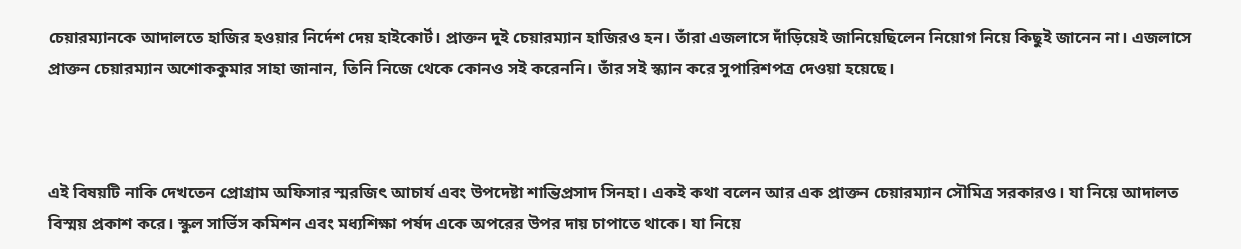চেয়ারম্যানকে আদালতে হাজির হওয়ার নির্দেশ দেয় হাইকোর্ট। প্রাক্তন দুই চেয়ারম্যান হাজিরও হন। তাঁরা এজলাসে দাঁড়িয়েই জানিয়েছিলেন নিয়োগ নিয়ে কিছুই জানেন না। এজলাসে প্রাক্তন চেয়ারম্যান অশোককুমার সাহা জানান, তিনি নিজে থেকে কোনও সই করেননি। তাঁর সই স্ক্যান করে সুপারিশপত্র দেওয়া হয়েছে।



এই বিষয়টি নাকি দেখতেন প্রোগ্রাম অফিসার স্মরজিৎ আচার্য এবং উপদেষ্টা শান্তিপ্রসাদ সিনহা। একই কথা বলেন আর এক প্রাক্তন চেয়ারম্যান সৌমিত্র সরকারও। যা নিয়ে আদালত বিস্ময় প্রকাশ করে। স্কুল সার্ভিস কমিশন এবং মধ্যশিক্ষা পর্ষদ একে অপরের উপর দায় চাপাতে থাকে। যা নিয়ে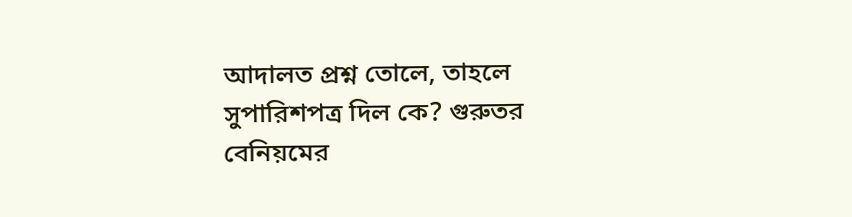আদালত প্রশ্ন তোলে, তাহলে সুপারিশপত্র দিল কে? গুরুতর বেনিয়মের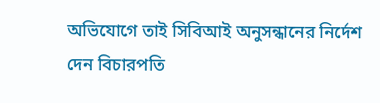অভিযোগে তাই সিবিআই অনুসন্ধানের নির্দেশ দেন বিচারপতি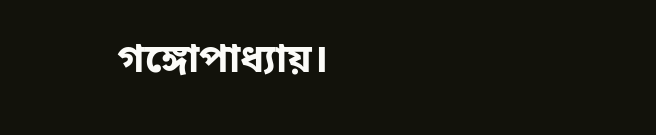গঙ্গোপাধ্যায়।